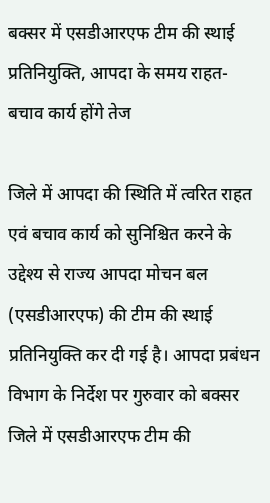बक्सर में एसडीआरएफ टीम की स्थाई प्रतिनियुक्ति, आपदा के समय राहत-बचाव कार्य होंगे तेज

जिले में आपदा की स्थिति में त्वरित राहत एवं बचाव कार्य को सुनिश्चित करने के उद्देश्य से राज्य आपदा मोचन बल (एसडीआरएफ) की टीम की स्थाई प्रतिनियुक्ति कर दी गई है। आपदा प्रबंधन विभाग के निर्देश पर गुरुवार को बक्सर जिले में एसडीआरएफ टीम की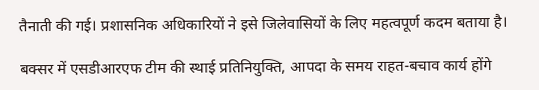तैनाती की गई। प्रशासनिक अधिकारियों ने इसे जिलेवासियों के लिए महत्वपूर्ण कदम बताया है।

बक्सर में एसडीआरएफ टीम की स्थाई प्रतिनियुक्ति, आपदा के समय राहत-बचाव कार्य होंगे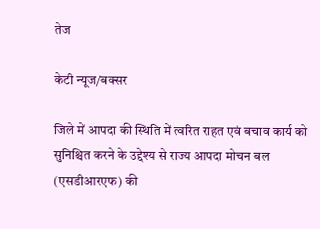तेज

केटी न्यूज/बक्सर

जिले में आपदा की स्थिति में त्वरित राहत एवं बचाव कार्य को सुनिश्चित करने के उद्देश्य से राज्य आपदा मोचन बल (एसडीआरएफ) की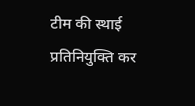टीम की स्थाई प्रतिनियुक्ति कर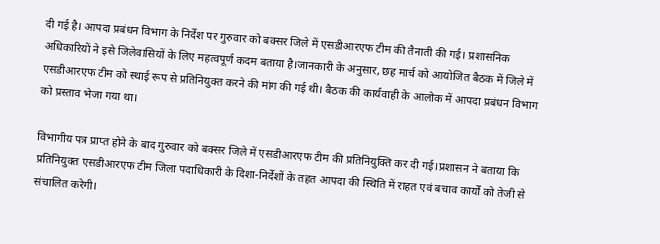दी गई है। आपदा प्रबंधन विभाग के निर्देश पर गुरुवार को बक्सर जिले में एसडीआरएफ टीम की तैनाती की गई। प्रशासनिक अधिकारियों ने इसे जिलेवासियों के लिए महत्वपूर्ण कदम बताया है।जानकारी के अनुसार, छह मार्च को आयोजित बैठक में जिले में एसडीआरएफ टीम को स्थाई रूप से प्रतिनियुक्त करने की मांग की गई थी। बैठक की कार्यवाही के आलोक में आपदा प्रबंधन विभाग को प्रस्ताव भेजा गया था।

विभागीय पत्र प्राप्त होने के बाद गुरुवार को बक्सर जिले में एसडीआरएफ टीम की प्रतिनियुक्ति कर दी गई।प्रशासन ने बताया कि प्रतिनियुक्त एसडीआरएफ टीम जिला पदाधिकारी के दिशा-निर्देशों के तहत आपदा की स्थिति में राहत एवं बचाव कार्यों को तेजी से संचालित करेगी।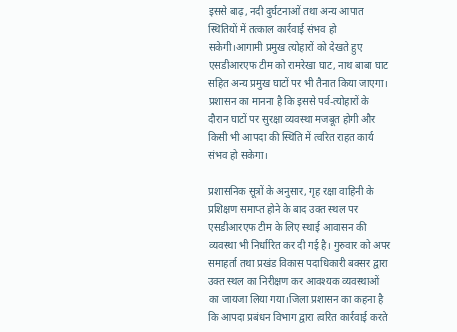इससे बाढ़, नदी दुर्घटनाओं तथा अन्य आपात स्थितियों में तत्काल कार्रवाई संभव हो सकेगी।आगामी प्रमुख त्योहारों को देखते हुए एसडीआरएफ टीम को रामरेखा घाट, नाथ बाबा घाट सहित अन्य प्रमुख घाटों पर भी तैनात किया जाएगा। प्रशासन का मानना है कि इससे पर्व-त्योहारों के दौरान घाटों पर सुरक्षा व्यवस्था मजबूत होगी और किसी भी आपदा की स्थिति में त्वरित राहत कार्य संभव हो सकेगा।

प्रशासनिक सूत्रों के अनुसार, गृह रक्षा वाहिनी के प्रशिक्षण समाप्त होने के बाद उक्त स्थल पर एसडीआरएफ टीम के लिए स्थाई आवासन की व्यवस्था भी निर्धारित कर दी गई है। गुरुवार को अपर समाहर्ता तथा प्रखंड विकास पदाधिकारी बक्सर द्वारा उक्त स्थल का निरीक्षण कर आवश्यक व्यवस्थाओं का जायजा लिया गया।जिला प्रशासन का कहना है कि आपदा प्रबंधन विभाग द्वारा त्वरित कार्रवाई करते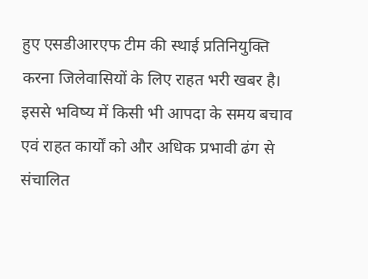हुए एसडीआरएफ टीम की स्थाई प्रतिनियुक्ति करना जिलेवासियों के लिए राहत भरी खबर है। इससे भविष्य में किसी भी आपदा के समय बचाव एवं राहत कार्यों को और अधिक प्रभावी ढंग से संचालित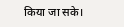किया जा सके।